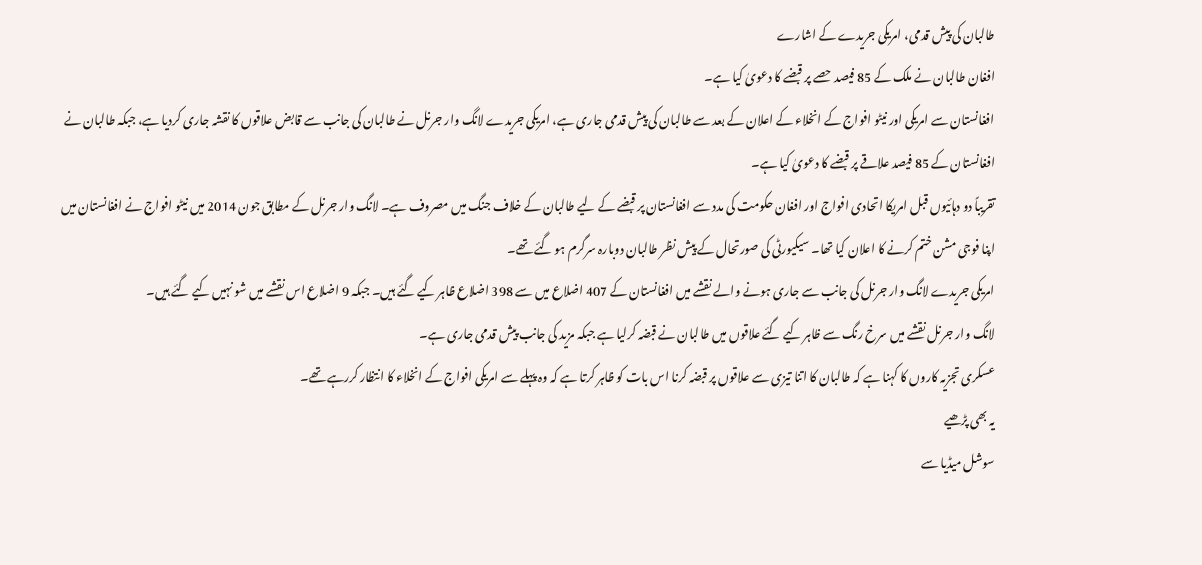طالبان کی پیش قدمی، امریکی جریدے کے اشارے
افغان طالبان نے ملک کے 85 فیصد حصے پر قبضے کا دعویٰ کیا ہے۔
افغانستان سے امریکی اور نیٹو افواج کے انخلاء کے اعلان کے بعد سے طالبان کی پیش قدمی جاری ہے، امریکی جریدے لانگ وار جرنل نے طالبان کی جانب سے قابض علاقوں کا نقشہ جاری کردیا ہے، جبکہ طالبان نے افغانستان کے 85 فیصد علاقے پر قبضے کا دعویٰ کیا ہے۔
تقریباً دو دہائیوں قبل امریکا اتحادی افواج اور افغان حکومت کی مدد سے افغانستان پر قبضے کے لیے طالبان کے خلاف جنگ میں مصروف ہے۔ لانگ وار جرنل کے مطابق جون 2014 میں نیٹو افواج نے افغانستان میں اپنا فوجی مشن ختم کرنے کا اعلان کیا تھا۔ سیکیورٹی کی صورتحال کے پیش نظر طالبان دوبارہ سرگرم ہو گئے تھے۔
امریکی جریدے لانگ وار جرنل کی جانب سے جاری ہونے والے نقشے میں افغانستان کے 407 اضلاع میں سے 398 اضلاع ظاہر کیے گئے ہیں۔ جبکہ 9 اضلاع اس نقشے میں شو نہیں کیے گئے ہیں۔
لانگ وار جرنل نقشے میں سرخ رنگ سے ظاہر کیے گئے علاقوں میں طالبان نے قبضہ کرلیا ہے جبکہ مزید کی جانب پیش قدمی جاری ہے۔
عسکری تجزیہ کاروں کا کہنا ہے کہ طالبان کا اتنا تیزی سے علاقوں پر قبضہ کرنا اس بات کو ظاہر کرتا ہے کہ وہ پہلے سے امریکی افواج کے انخلاء کا انتظار کررہے تھے۔
یہ بھی پڑھیے
سوشل میڈیا سے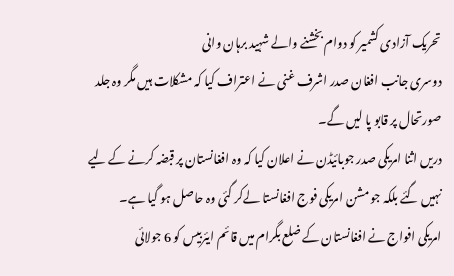تحریک آزادی کشمیر کو دوام بخشنے والے شہید برہان وانی
دوسری جانب افغان صدر اشرف غنی نے اعتراف کیا کہ مشکلات ہیں مگر وہ جلد صورتحال پر قابو پا لیں گے۔
دریں اثنا امریکی صدر جوبائیڈن نے اعلان کیا کہ وہ افغانستان پر قبضہ کرنے کے لیے نہیں گئے بلکہ جو مشن امریکی فوج افغانستا لےکر گئی وہ حاصل ہو گیا ہے۔
امریکی افواج نے افغانستان کے ضلع بگرام میں قائم ایئربیس کو 6 جولائی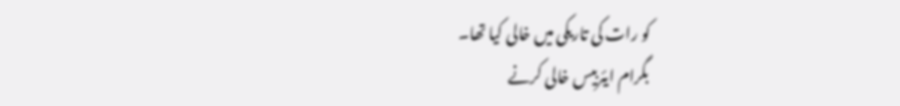کو رات کی تاریکی میں خالی کیا تھا۔
بگرام ایئربیس خالی کرنے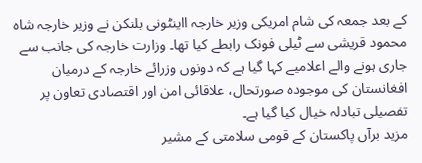کے بعد جمعہ کی شام امریکی وزیر خارجہ ااینٹونی بلنکن نے وزیر خارجہ شاہ محمود قریشی سے ٹیلی فونک رابطے کیا تھا۔ وزارت خارجہ کی جانب سے جاری ہونے والے اعلامیے کہا گیا ہے کہ دونوں وزرائے خارجہ کے درمیان افغانستان کی موجودہ صورتحال، علاقائی امن اور اقتصادی تعاون پر تفصیلی تبادلہ خیال کیا گیا ہے۔
مزید برآں پاکستان کے قومی سلامتی کے مشیر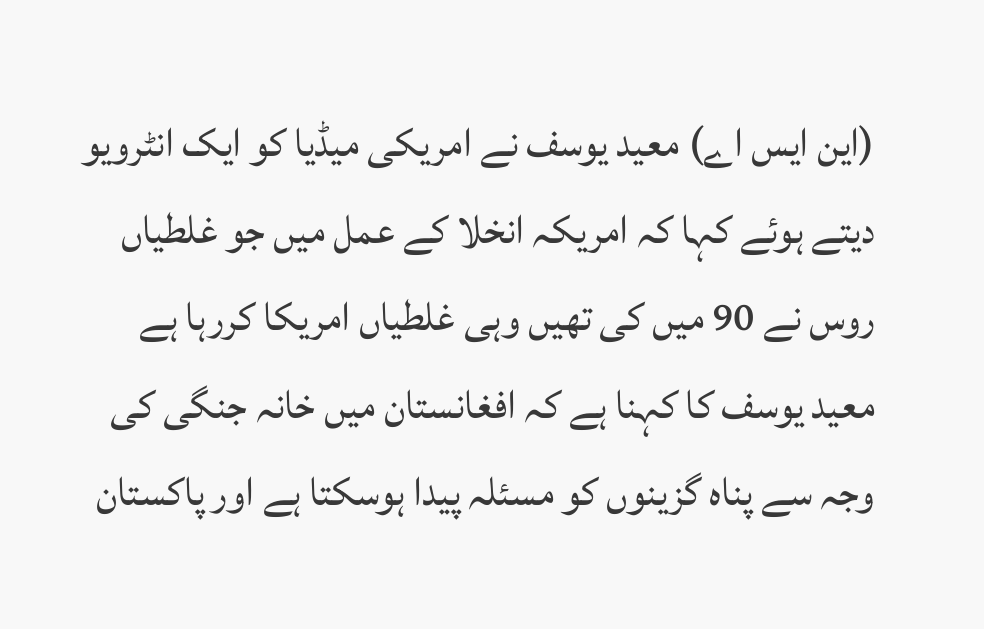(این ایس اے) معید یوسف نے امریکی میڈیا کو ایک انٹرویو دیتے ہوئے کہا کہ امریکہ انخلا کے عمل میں جو غلطیاں روس نے 90 میں کی تھیں وہی غلطیاں امریکا کررہا ہے
معید یوسف کا کہنا ہے کہ افغانستان میں خانہ جنگی کی وجہ سے پناہ گزینوں کو مسئلہ پیدا ہوسکتا ہے اور پاکستان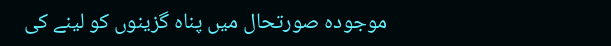موجودہ صورتحال میں پناہ گزینوں کو لینے کی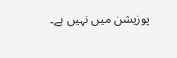پوزیشن میں نہیں ہے۔